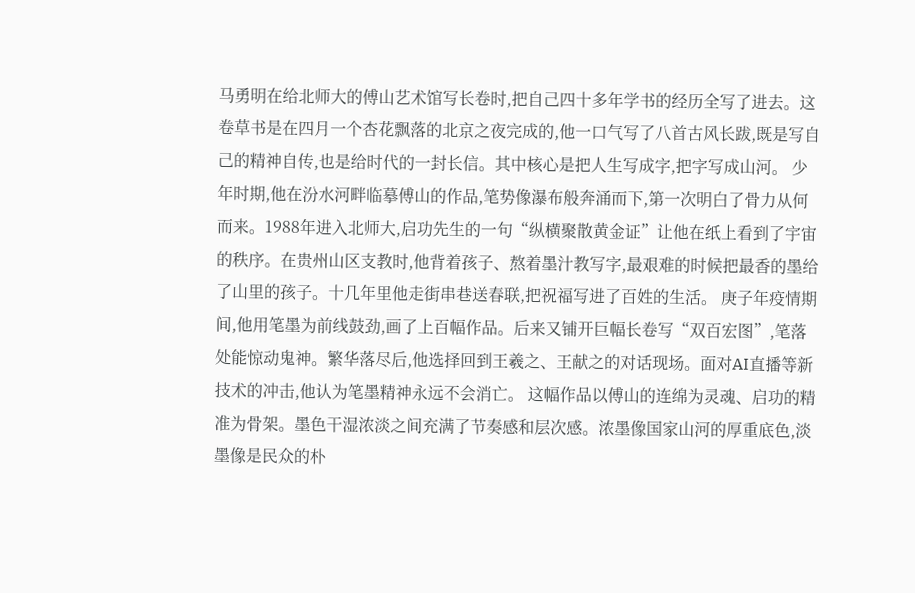马勇明在给北师大的傅山艺术馆写长卷时,把自己四十多年学书的经历全写了进去。这卷草书是在四月一个杏花飘落的北京之夜完成的,他一口气写了八首古风长跋,既是写自己的精神自传,也是给时代的一封长信。其中核心是把人生写成字,把字写成山河。 少年时期,他在汾水河畔临摹傅山的作品,笔势像瀑布般奔涌而下,第一次明白了骨力从何而来。1988年进入北师大,启功先生的一句“纵横聚散黄金证”让他在纸上看到了宇宙的秩序。在贵州山区支教时,他背着孩子、熬着墨汁教写字,最艰难的时候把最香的墨给了山里的孩子。十几年里他走街串巷送春联,把祝福写进了百姓的生活。 庚子年疫情期间,他用笔墨为前线鼓劲,画了上百幅作品。后来又铺开巨幅长卷写“双百宏图”,笔落处能惊动鬼神。繁华落尽后,他选择回到王羲之、王献之的对话现场。面对AI直播等新技术的冲击,他认为笔墨精神永远不会消亡。 这幅作品以傅山的连绵为灵魂、启功的精准为骨架。墨色干湿浓淡之间充满了节奏感和层次感。浓墨像国家山河的厚重底色,淡墨像是民众的朴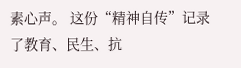素心声。 这份“精神自传”记录了教育、民生、抗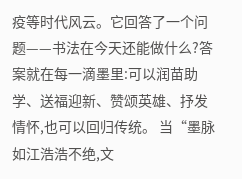疫等时代风云。它回答了一个问题——书法在今天还能做什么?答案就在每一滴墨里:可以润苗助学、送福迎新、赞颂英雄、抒发情怀,也可以回归传统。 当“墨脉如江浩浩不绝,文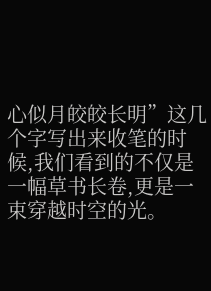心似月皎皎长明”这几个字写出来收笔的时候,我们看到的不仅是一幅草书长卷,更是一束穿越时空的光。